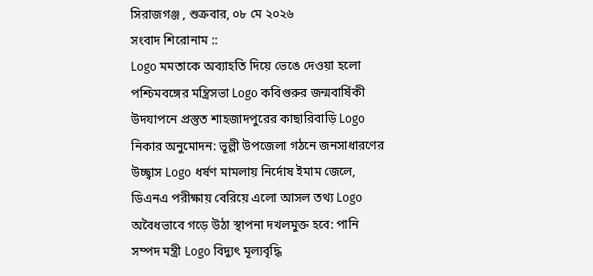সিরাজগঞ্জ , শুক্রবার, ০৮ মে ২০২৬
সংবাদ শিরোনাম ::
Logo মমতাকে অব্যাহতি দিয়ে ভেঙে দেওয়া হলো পশ্চিমবঙ্গের মন্ত্রিসভা Logo কবিগুরুর জন্মবার্ষিকী উদযাপনে প্রস্তুত শাহজাদপুরের কাছারিবাড়ি Logo নিকার অনুমোদন: ভূল্লী উপজেলা গঠনে জনসাধারণের উচ্ছ্বাস Logo ধর্ষণ মামলায় নির্দোষ ইমাম জেলে, ডিএনএ পরীক্ষায় বেরিয়ে এলো আসল তথ্য Logo অবৈধভাবে গড়ে উঠা স্থাপনা দখলমুক্ত হবে: পানি সম্পদ মন্ত্রী Logo বিদ্যুৎ মূল্যবৃদ্ধি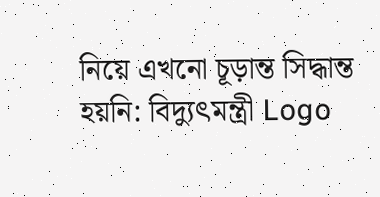নিয়ে এখনো চূড়ান্ত সিদ্ধান্ত হয়নি: বিদ্যুৎমন্ত্রী Logo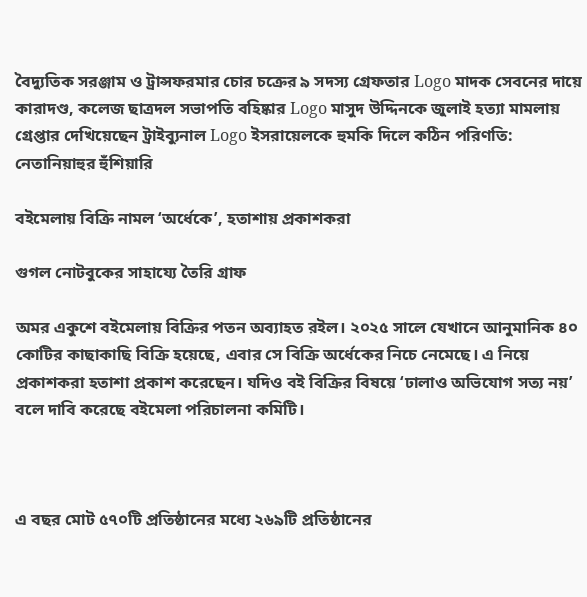বৈদ্যুতিক সরঞ্জাম ও ট্রান্সফরমার চোর চক্রের ৯ সদস্য গ্রেফতার Logo মাদক সেবনের দায়ে কারাদণ্ড, কলেজ ছাত্রদল সভাপতি বহিষ্কার Logo মাসুদ উদ্দিনকে জুলাই হত্যা মামলায় গ্রেপ্তার দেখিয়েছেন ট্রাইব্যুনাল Logo ইসরায়েলকে হুমকি দিলে কঠিন পরিণতি: নেতানিয়াহুর হুঁশিয়ারি

বইমেলায় বিক্রি নামল ‘অর্ধেকে’, হতাশায় প্রকাশকরা

গুগল নোটবুকের সাহায্যে তৈরি গ্রাফ

অমর একুশে বইমেলায় বিক্রির পতন অব্যাহত রইল। ২০২৫ সালে যেখানে আনুমানিক ৪০ কোটির কাছাকাছি বিক্রি হয়েছে, এবার সে বিক্রি অর্ধেকের নিচে নেমেছে। এ নিয়ে প্রকাশকরা হতাশা প্রকাশ করেছেন। যদিও বই বিক্রির বিষয়ে ‘ঢালাও অভিযোগ সত্য নয়’ বলে দাবি করেছে বইমেলা পরিচালনা কমিটি।



এ বছর মোট ৫৭০টি প্রতিষ্ঠানের মধ্যে ২৬৯টি প্রতিষ্ঠানের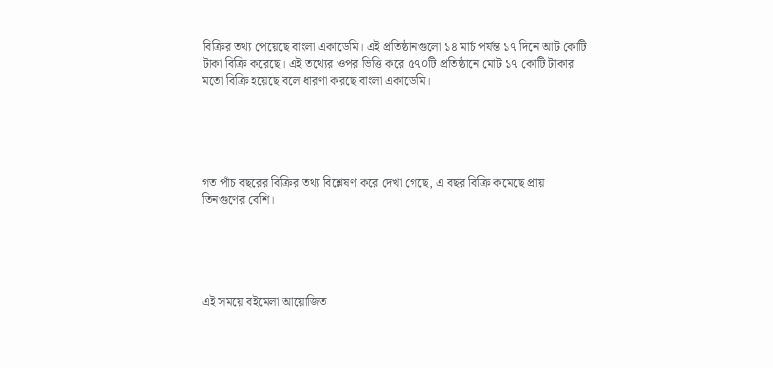বিক্রির তথ্য পেয়েছে বাংলা একাডেমি। এই প্রতিষ্ঠানগুলো ১৪ মার্চ পর্যন্ত ১৭ দিনে আট কোটি টাকা বিক্রি করেছে। এই তথ্যের ওপর ভিত্তি করে ৫৭০টি প্রতিষ্ঠানে মোট ১৭ কোটি টাকার মতো বিক্রি হয়েছে বলে ধারণা করছে বাংলা একাডেমি।





গত পাঁচ বছরের বিক্রির তথ্য বিশ্লেষণ করে দেখা গেছে, এ বছর বিক্রি কমেছে প্রায় তিনগুণের বেশি।





এই সময়ে বইমেলা আয়োজিত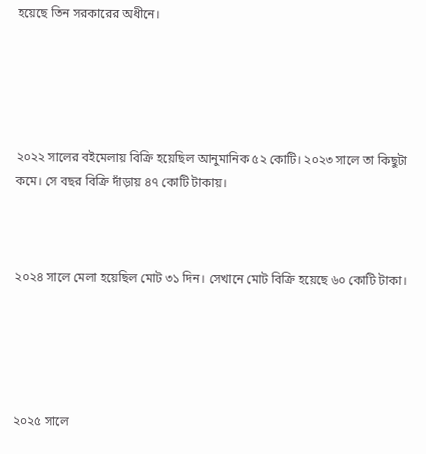হয়েছে তিন সরকারের অধীনে।





২০২২ সালের বইমেলায় বিক্রি হয়েছিল আনুমানিক ৫২ কোটি। ২০২৩ সালে তা কিছুটা কমে। সে বছর বিক্রি দাঁড়ায় ৪৭ কোটি টাকায়।



২০২৪ সালে মেলা হয়েছিল মোট ৩১ দিন। সেখানে মোট বিক্রি হয়েছে ৬০ কোটি টাকা।





২০২৫ সালে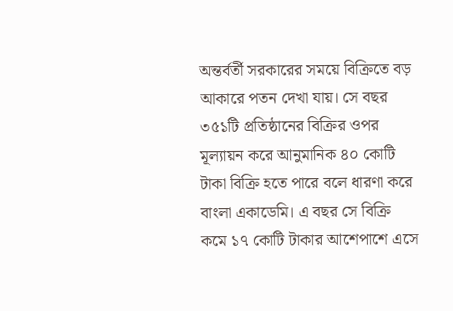অন্তর্বর্তী সরকারের সময়ে বিক্রিতে বড় আকারে পতন দেখা যায়। সে বছর ৩৫১টি প্রতিষ্ঠানের বিক্রির ওপর মূল্যায়ন করে আনুমানিক ৪০ কোটি টাকা বিক্রি হতে পারে বলে ধারণা করে বাংলা একাডেমি। এ বছর সে বিক্রি কমে ১৭ কোটি টাকার আশেপাশে এসে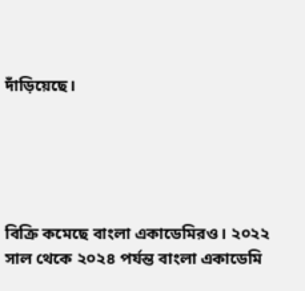দাঁড়িয়েছে।





বিক্রি কমেছে বাংলা একাডেমিরও। ২০২২ সাল থেকে ২০২৪ পর্যন্ত বাংলা একাডেমি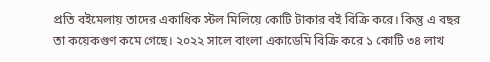প্রতি বইমেলায় তাদের একাধিক স্টল মিলিয়ে কোটি টাকার বই বিক্রি করে। কিন্তু এ বছর তা কয়েকগুণ কমে গেছে। ২০২২ সালে বাংলা একাডেমি বিক্রি করে ১ কোটি ৩৪ লাখ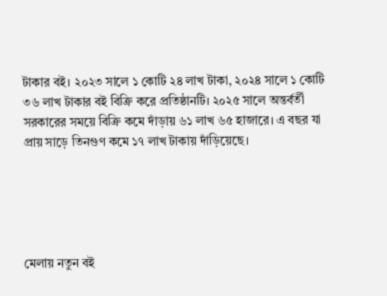টাকার বই। ২০২৩ সালে ১ কোটি ২৪ লাখ টাকা, ২০২৪ সালে ১ কোটি ৩৬ লাখ টাকার বই বিক্রি করে প্রতিষ্ঠানটি। ২০২৫ সালে অন্তর্বর্তী সরকারের সময়ে বিক্রি কমে দাঁড়ায় ৬১ লাখ ৬৫ হাজারে। এ বছর যা প্রায় সাড়ে তিনগুণ কমে ১৭ লাখ টাকায় দাঁড়িয়েছে।





মেলায় নতুন বই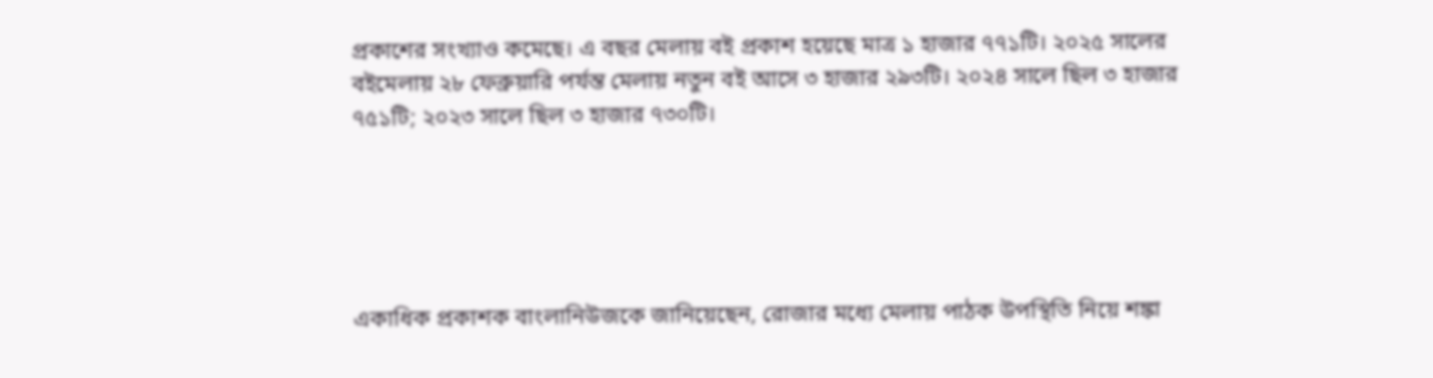প্রকাশের সংখ্যাও কমেছে। এ বছর মেলায় বই প্রকাশ হয়েছে মাত্র ১ হাজার ৭৭১টি। ২০২৫ সালের বইমেলায় ২৮ ফেব্রুয়ারি পর্যন্ত মেলায় নতুন বই আসে ৩ হাজার ২৯৩টি। ২০২৪ সালে ছিল ৩ হাজার ৭৫১টি; ২০২৩ সালে ছিল ৩ হাজার ৭৩০টি।





একাধিক প্রকাশক বাংলানিউজকে জানিয়েছেন, রোজার মধ্যে মেলায় পাঠক উপস্থিতি নিয়ে শঙ্কা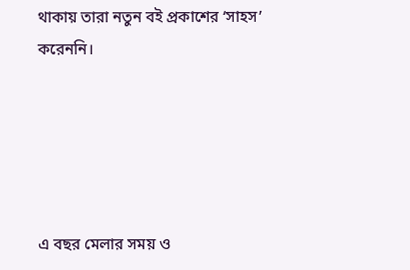থাকায় তারা নতুন বই প্রকাশের ‘সাহস’ করেননি।





এ বছর মেলার সময় ও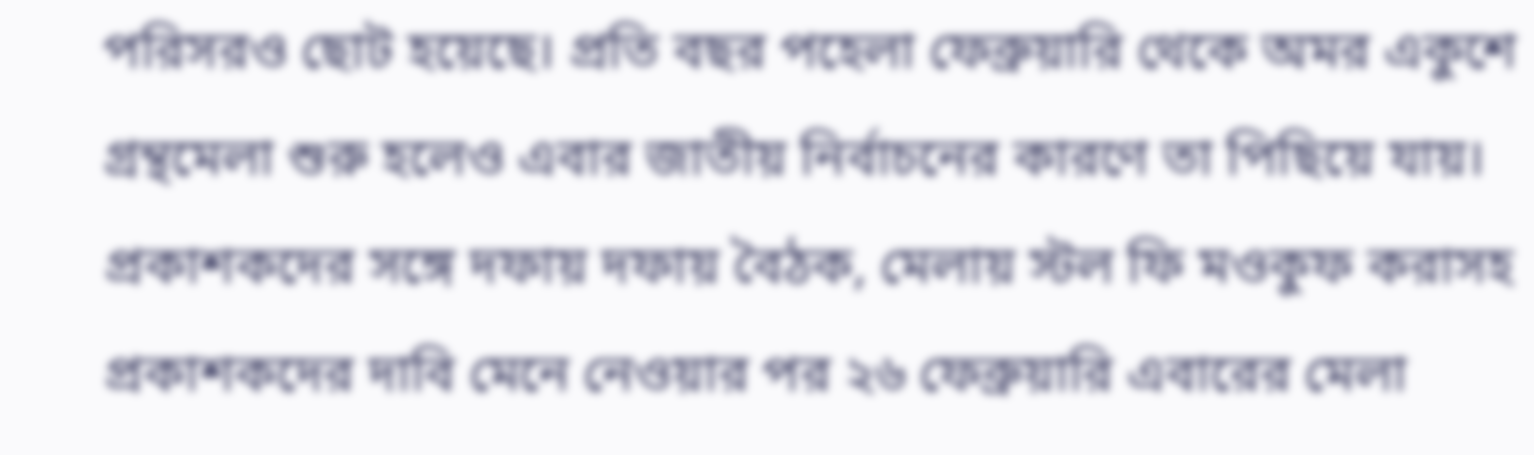পরিসরও ছোট হয়েছে। প্রতি বছর পহেলা ফেব্রুয়ারি থেকে অমর একুশে গ্রন্থমেলা শুরু হলেও এবার জাতীয় নির্বাচনের কারণে তা পিছিয়ে যায়। প্রকাশকদের সঙ্গে দফায় দফায় বৈঠক, মেলায় স্টল ফি মওকুফ করাসহ প্রকাশকদের দাবি মেনে নেওয়ার পর ২৬ ফেব্রুয়ারি এবারের মেলা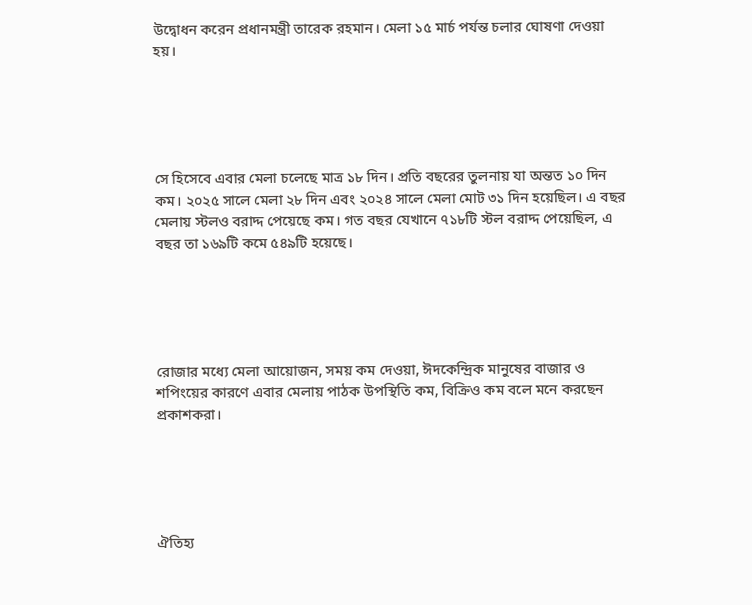উদ্বোধন করেন প্রধানমন্ত্রী তারেক রহমান। মেলা ১৫ মার্চ পর্যন্ত চলার ঘোষণা দেওয়া হয়।





সে হিসেবে এবার মেলা চলেছে মাত্র ১৮ দিন। প্রতি বছরের তুলনায় যা অন্তত ১০ দিন কম। ২০২৫ সালে মেলা ২৮ দিন এবং ২০২৪ সালে মেলা মোট ৩১ দিন হয়েছিল। এ বছর মেলায় স্টলও বরাদ্দ পেয়েছে কম। গত বছর যেখানে ৭১৮টি স্টল বরাদ্দ পেয়েছিল, এ বছর তা ১৬৯টি কমে ৫৪৯টি হয়েছে।





রোজার মধ্যে মেলা আয়োজন, সময় কম দেওয়া, ঈদকেন্দ্রিক মানুষের বাজার ও শপিংয়ের কারণে এবার মেলায় পাঠক উপস্থিতি কম, বিক্রিও কম বলে মনে করছেন প্রকাশকরা।





ঐতিহ্য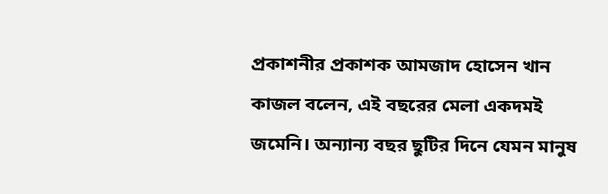প্রকাশনীর প্রকাশক আমজাদ হোসেন খান কাজল বলেন, এই বছরের মেলা একদমই জমেনি। অন্যান্য বছর ছুটির দিনে যেমন মানুষ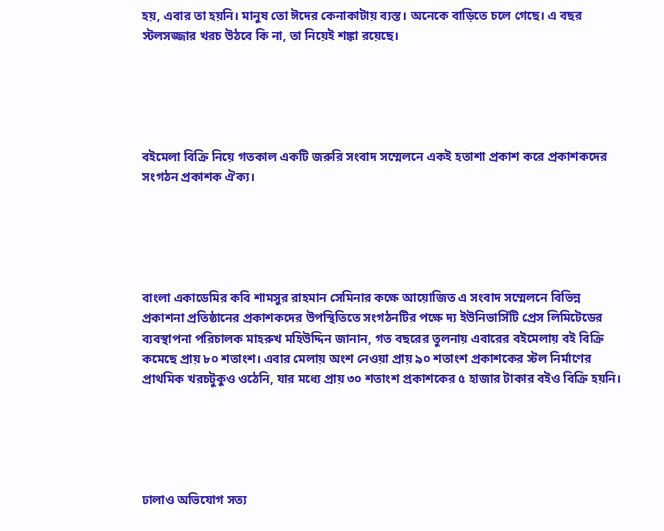হয়, এবার তা হয়নি। মানুষ তো ঈদের কেনাকাটায় ব্যস্ত। অনেকে বাড়িতে চলে গেছে। এ বছর স্টলসজ্জার খরচ উঠবে কি না, তা নিয়েই শঙ্কা রয়েছে।





বইমেলা বিক্রি নিয়ে গতকাল একটি জরুরি সংবাদ সম্মেলনে একই হতাশা প্রকাশ করে প্রকাশকদের সংগঠন প্রকাশক ঐক্য।





বাংলা একাডেমির কবি শামসুর রাহমান সেমিনার কক্ষে আয়োজিত এ সংবাদ সম্মেলনে বিভিন্ন প্রকাশনা প্রতিষ্ঠানের প্রকাশকদের উপস্থিতিতে সংগঠনটির পক্ষে দ্য ইউনিভার্সিটি প্রেস লিমিটেডের ব্যবস্থাপনা পরিচালক মাহরুখ মহিউদ্দিন জানান, গত বছরের তুলনায় এবারের বইমেলায় বই বিক্রি কমেছে প্রায় ৮০ শতাংশ। এবার মেলায় অংশ নেওয়া প্রায় ৯০ শতাংশ প্রকাশকের স্টল নির্মাণের প্রাথমিক খরচটুকুও ওঠেনি, যার মধ্যে প্রায় ৩০ শতাংশ প্রকাশকের ৫ হাজার টাকার বইও বিক্রি হয়নি।





ঢালাও অভিযোগ সত্য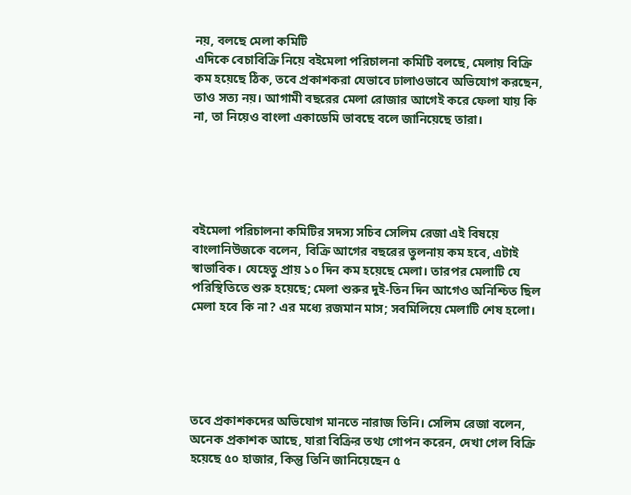নয়, বলছে মেলা কমিটি
এদিকে বেচাবিক্রি নিয়ে বইমেলা পরিচালনা কমিটি বলছে, মেলায় বিক্রি কম হয়েছে ঠিক, তবে প্রকাশকরা যেভাবে ঢালাওভাবে অভিযোগ করছেন, তাও সত্য নয়। আগামী বছরের মেলা রোজার আগেই করে ফেলা যায় কি না, তা নিয়েও বাংলা একাডেমি ভাবছে বলে জানিয়েছে তারা।





বইমেলা পরিচালনা কমিটির সদস্য সচিব সেলিম রেজা এই বিষয়ে বাংলানিউজকে বলেন, বিক্রি আগের বছরের তুলনায় কম হবে, এটাই স্বাভাবিক। যেহেতু প্রায় ১০ দিন কম হয়েছে মেলা। তারপর মেলাটি যে পরিস্থিতিতে শুরু হয়েছে; মেলা শুরুর দুই-তিন দিন আগেও অনিশ্চিত ছিল মেলা হবে কি না? এর মধ্যে রজমান মাস; সবমিলিয়ে মেলাটি শেষ হলো।





তবে প্রকাশকদের অভিযোগ মানতে নারাজ তিনি। সেলিম রেজা বলেন, অনেক প্রকাশক আছে, যারা বিক্রির তথ্য গোপন করেন, দেখা গেল বিক্রি হয়েছে ৫০ হাজার, কিন্তু তিনি জানিয়েছেন ৫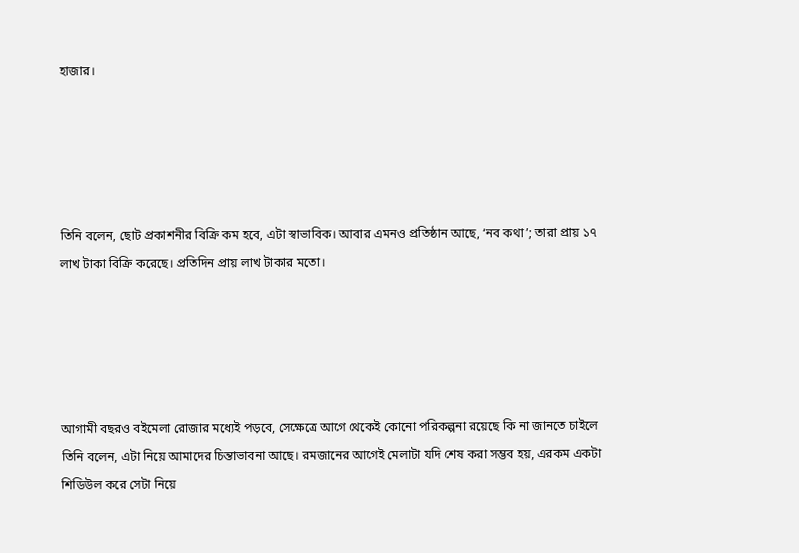হাজার।





তিনি বলেন, ছোট প্রকাশনীর বিক্রি কম হবে, এটা স্বাভাবিক। আবার এমনও প্রতিষ্ঠান আছে, ‘নব কথা’; তারা প্রায় ১৭ লাখ টাকা বিক্রি করেছে। প্রতিদিন প্রায় লাখ টাকার মতো।





আগামী বছরও বইমেলা রোজার মধ্যেই পড়বে, সেক্ষেত্রে আগে থেকেই কোনো পরিকল্পনা রয়েছে কি না জানতে চাইলে তিনি বলেন, এটা নিয়ে আমাদের চিন্তাভাবনা আছে। রমজানের আগেই মেলাটা যদি শেষ করা সম্ভব হয়, এরকম একটা শিডিউল করে সেটা নিয়ে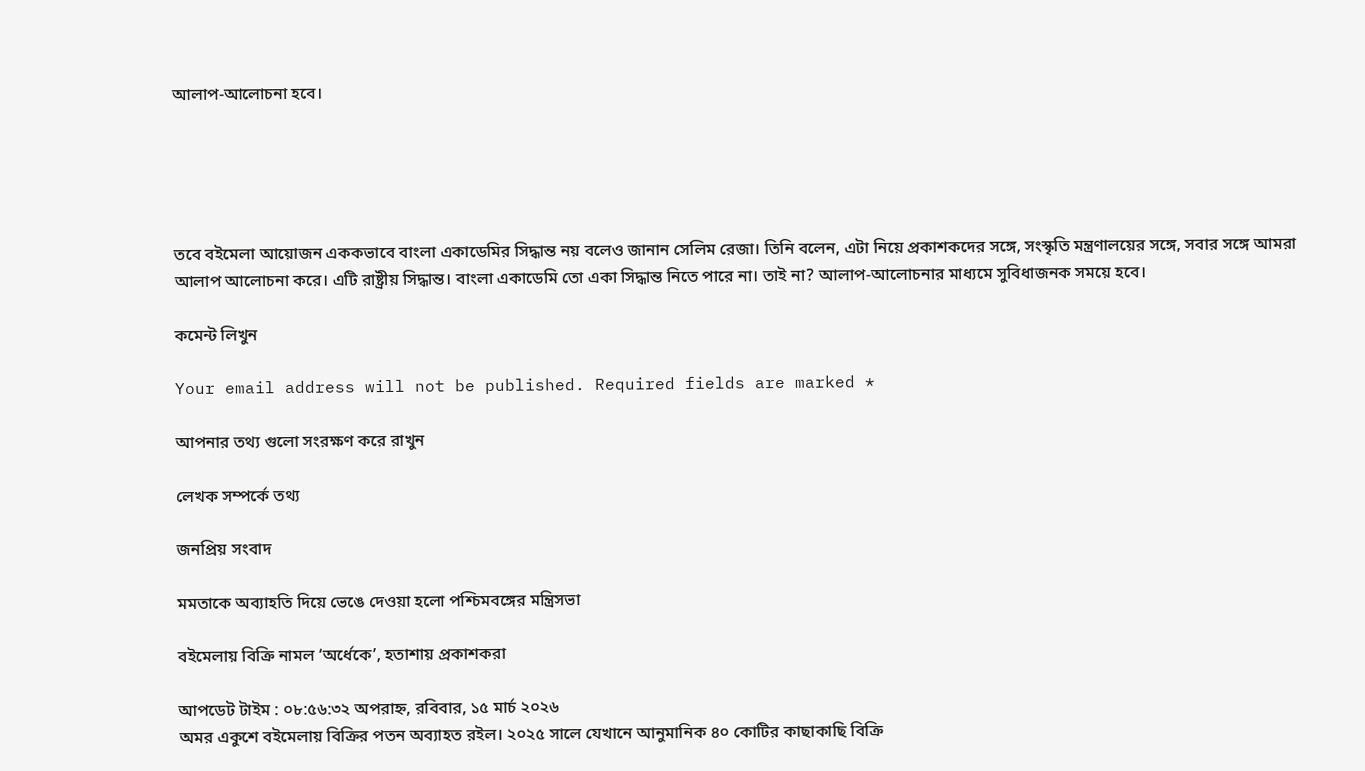আলাপ-আলোচনা হবে।





তবে বইমেলা আয়োজন এককভাবে বাংলা একাডেমির সিদ্ধান্ত নয় বলেও জানান সেলিম রেজা। তিনি বলেন, এটা নিয়ে প্রকাশকদের সঙ্গে, সংস্কৃতি মন্ত্রণালয়ের সঙ্গে, সবার সঙ্গে আমরা আলাপ আলোচনা করে। এটি রাষ্ট্রীয় সিদ্ধান্ত। বাংলা একাডেমি তো একা সিদ্ধান্ত নিতে পারে না। তাই না? আলাপ-আলোচনার মাধ্যমে সুবিধাজনক সময়ে হবে।

কমেন্ট লিখুন

Your email address will not be published. Required fields are marked *

আপনার তথ্য গুলো সংরক্ষণ করে রাখুন

লেখক সম্পর্কে তথ্য

জনপ্রিয় সংবাদ

মমতাকে অব্যাহতি দিয়ে ভেঙে দেওয়া হলো পশ্চিমবঙ্গের মন্ত্রিসভা

বইমেলায় বিক্রি নামল ‘অর্ধেকে’, হতাশায় প্রকাশকরা

আপডেট টাইম : ০৮:৫৬:৩২ অপরাহ্ন, রবিবার, ১৫ মার্চ ২০২৬
অমর একুশে বইমেলায় বিক্রির পতন অব্যাহত রইল। ২০২৫ সালে যেখানে আনুমানিক ৪০ কোটির কাছাকাছি বিক্রি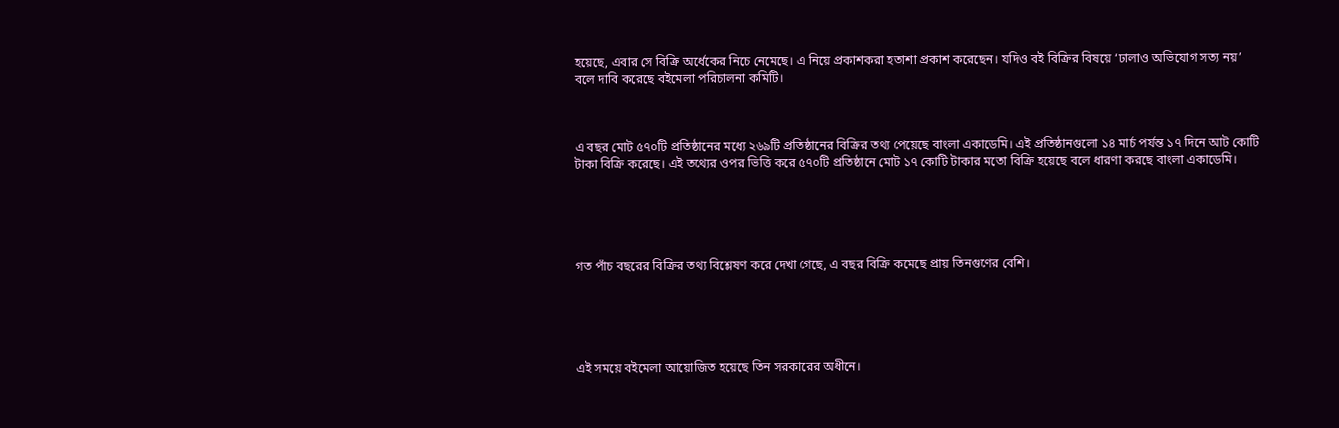হয়েছে, এবার সে বিক্রি অর্ধেকের নিচে নেমেছে। এ নিয়ে প্রকাশকরা হতাশা প্রকাশ করেছেন। যদিও বই বিক্রির বিষয়ে ‘ঢালাও অভিযোগ সত্য নয়’ বলে দাবি করেছে বইমেলা পরিচালনা কমিটি।



এ বছর মোট ৫৭০টি প্রতিষ্ঠানের মধ্যে ২৬৯টি প্রতিষ্ঠানের বিক্রির তথ্য পেয়েছে বাংলা একাডেমি। এই প্রতিষ্ঠানগুলো ১৪ মার্চ পর্যন্ত ১৭ দিনে আট কোটি টাকা বিক্রি করেছে। এই তথ্যের ওপর ভিত্তি করে ৫৭০টি প্রতিষ্ঠানে মোট ১৭ কোটি টাকার মতো বিক্রি হয়েছে বলে ধারণা করছে বাংলা একাডেমি।





গত পাঁচ বছরের বিক্রির তথ্য বিশ্লেষণ করে দেখা গেছে, এ বছর বিক্রি কমেছে প্রায় তিনগুণের বেশি।





এই সময়ে বইমেলা আয়োজিত হয়েছে তিন সরকারের অধীনে।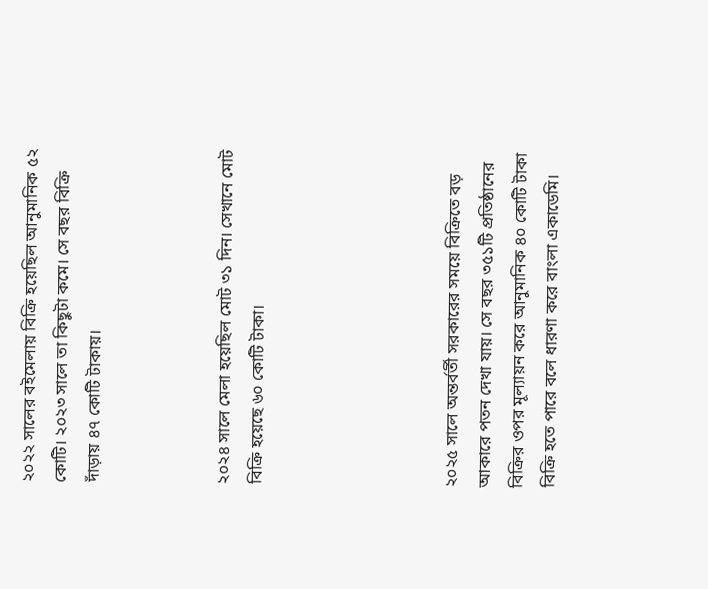২০২২ সালের বইমেলায় বিক্রি হয়েছিল আনুমানিক ৫২ কোটি। ২০২৩ সালে তা কিছুটা কমে। সে বছর বিক্রি দাঁড়ায় ৪৭ কোটি টাকায়।



২০২৪ সালে মেলা হয়েছিল মোট ৩১ দিন। সেখানে মোট বিক্রি হয়েছে ৬০ কোটি টাকা।





২০২৫ সালে অন্তর্বর্তী সরকারের সময়ে বিক্রিতে বড় আকারে পতন দেখা যায়। সে বছর ৩৫১টি প্রতিষ্ঠানের বিক্রির ওপর মূল্যায়ন করে আনুমানিক ৪০ কোটি টাকা বিক্রি হতে পারে বলে ধারণা করে বাংলা একাডেমি।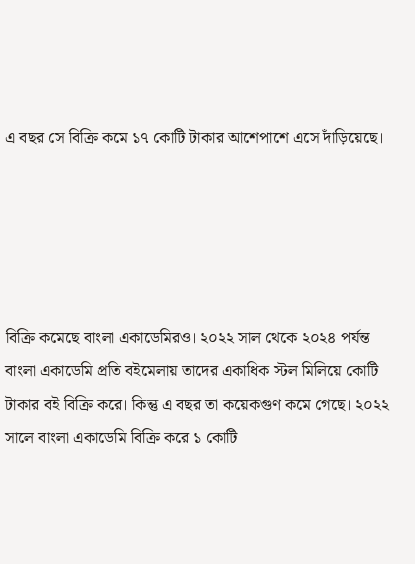এ বছর সে বিক্রি কমে ১৭ কোটি টাকার আশেপাশে এসে দাঁড়িয়েছে।





বিক্রি কমেছে বাংলা একাডেমিরও। ২০২২ সাল থেকে ২০২৪ পর্যন্ত বাংলা একাডেমি প্রতি বইমেলায় তাদের একাধিক স্টল মিলিয়ে কোটি টাকার বই বিক্রি করে। কিন্তু এ বছর তা কয়েকগুণ কমে গেছে। ২০২২ সালে বাংলা একাডেমি বিক্রি করে ১ কোটি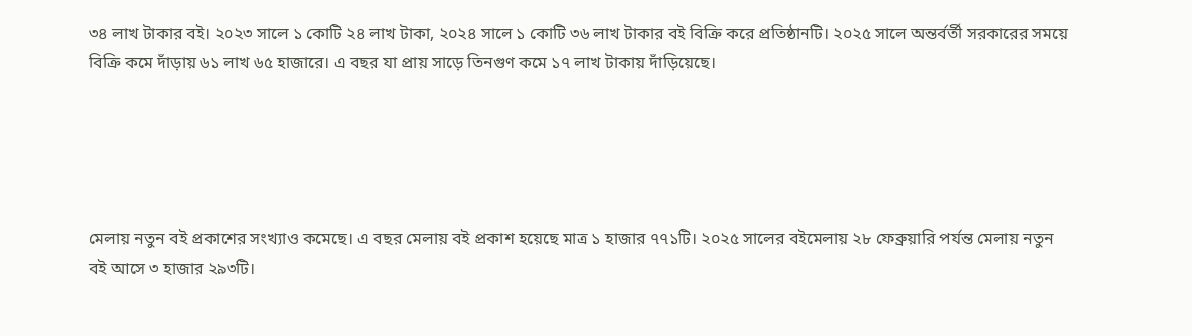৩৪ লাখ টাকার বই। ২০২৩ সালে ১ কোটি ২৪ লাখ টাকা, ২০২৪ সালে ১ কোটি ৩৬ লাখ টাকার বই বিক্রি করে প্রতিষ্ঠানটি। ২০২৫ সালে অন্তর্বর্তী সরকারের সময়ে বিক্রি কমে দাঁড়ায় ৬১ লাখ ৬৫ হাজারে। এ বছর যা প্রায় সাড়ে তিনগুণ কমে ১৭ লাখ টাকায় দাঁড়িয়েছে।





মেলায় নতুন বই প্রকাশের সংখ্যাও কমেছে। এ বছর মেলায় বই প্রকাশ হয়েছে মাত্র ১ হাজার ৭৭১টি। ২০২৫ সালের বইমেলায় ২৮ ফেব্রুয়ারি পর্যন্ত মেলায় নতুন বই আসে ৩ হাজার ২৯৩টি।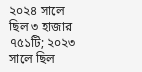২০২৪ সালে ছিল ৩ হাজার ৭৫১টি; ২০২৩ সালে ছিল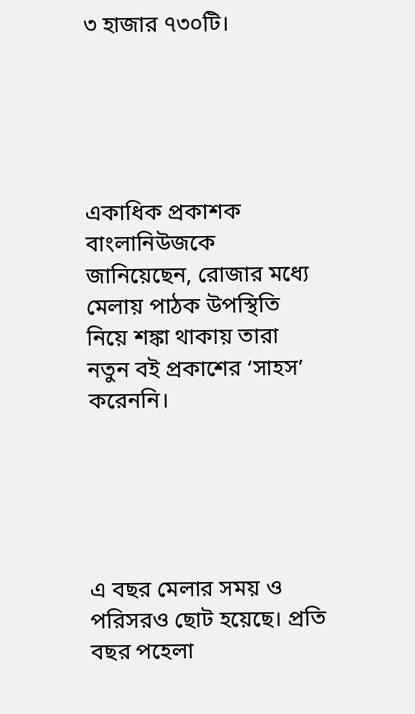৩ হাজার ৭৩০টি।





একাধিক প্রকাশক বাংলানিউজকে জানিয়েছেন, রোজার মধ্যে মেলায় পাঠক উপস্থিতি নিয়ে শঙ্কা থাকায় তারা নতুন বই প্রকাশের ‘সাহস’ করেননি।





এ বছর মেলার সময় ও পরিসরও ছোট হয়েছে। প্রতি বছর পহেলা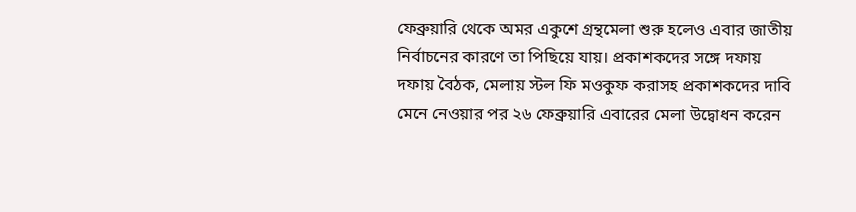ফেব্রুয়ারি থেকে অমর একুশে গ্রন্থমেলা শুরু হলেও এবার জাতীয় নির্বাচনের কারণে তা পিছিয়ে যায়। প্রকাশকদের সঙ্গে দফায় দফায় বৈঠক, মেলায় স্টল ফি মওকুফ করাসহ প্রকাশকদের দাবি মেনে নেওয়ার পর ২৬ ফেব্রুয়ারি এবারের মেলা উদ্বোধন করেন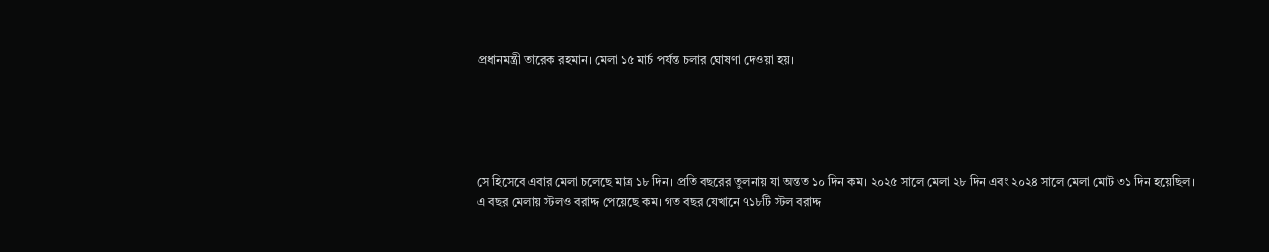প্রধানমন্ত্রী তারেক রহমান। মেলা ১৫ মার্চ পর্যন্ত চলার ঘোষণা দেওয়া হয়।





সে হিসেবে এবার মেলা চলেছে মাত্র ১৮ দিন। প্রতি বছরের তুলনায় যা অন্তত ১০ দিন কম। ২০২৫ সালে মেলা ২৮ দিন এবং ২০২৪ সালে মেলা মোট ৩১ দিন হয়েছিল। এ বছর মেলায় স্টলও বরাদ্দ পেয়েছে কম। গত বছর যেখানে ৭১৮টি স্টল বরাদ্দ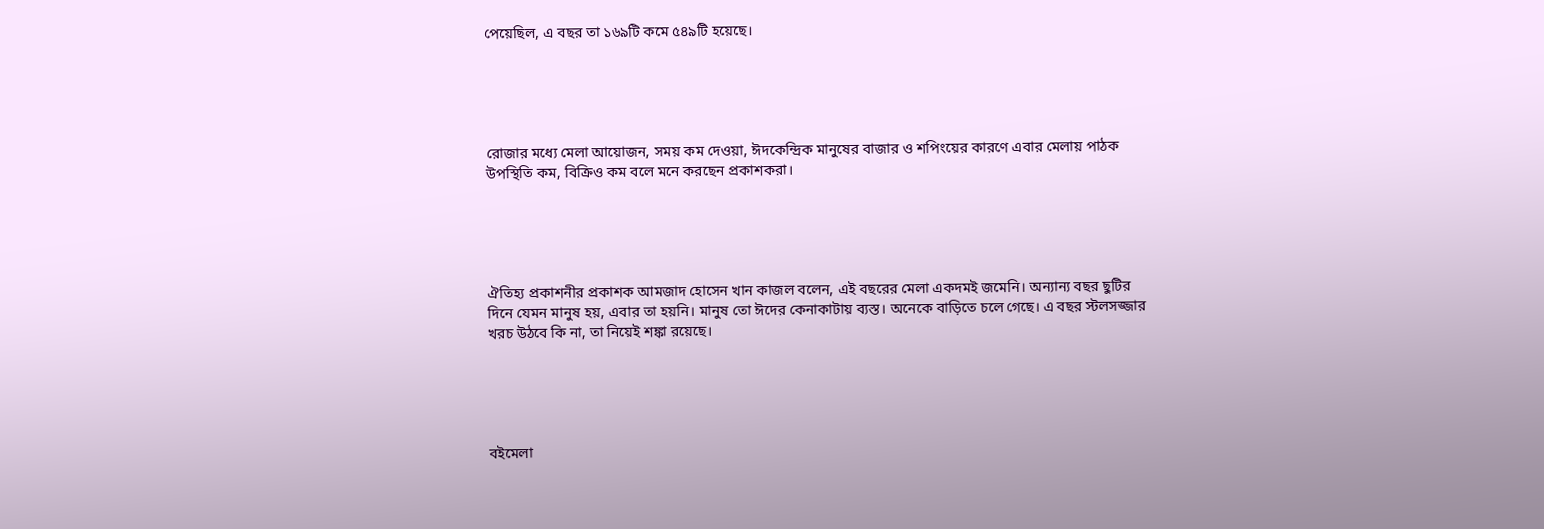পেয়েছিল, এ বছর তা ১৬৯টি কমে ৫৪৯টি হয়েছে।





রোজার মধ্যে মেলা আয়োজন, সময় কম দেওয়া, ঈদকেন্দ্রিক মানুষের বাজার ও শপিংয়ের কারণে এবার মেলায় পাঠক উপস্থিতি কম, বিক্রিও কম বলে মনে করছেন প্রকাশকরা।





ঐতিহ্য প্রকাশনীর প্রকাশক আমজাদ হোসেন খান কাজল বলেন, এই বছরের মেলা একদমই জমেনি। অন্যান্য বছর ছুটির দিনে যেমন মানুষ হয়, এবার তা হয়নি। মানুষ তো ঈদের কেনাকাটায় ব্যস্ত। অনেকে বাড়িতে চলে গেছে। এ বছর স্টলসজ্জার খরচ উঠবে কি না, তা নিয়েই শঙ্কা রয়েছে।





বইমেলা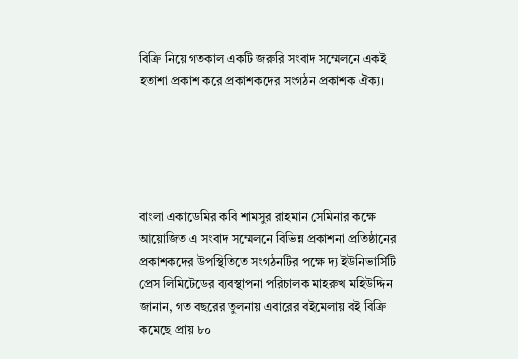বিক্রি নিয়ে গতকাল একটি জরুরি সংবাদ সম্মেলনে একই হতাশা প্রকাশ করে প্রকাশকদের সংগঠন প্রকাশক ঐক্য।





বাংলা একাডেমির কবি শামসুর রাহমান সেমিনার কক্ষে আয়োজিত এ সংবাদ সম্মেলনে বিভিন্ন প্রকাশনা প্রতিষ্ঠানের প্রকাশকদের উপস্থিতিতে সংগঠনটির পক্ষে দ্য ইউনিভার্সিটি প্রেস লিমিটেডের ব্যবস্থাপনা পরিচালক মাহরুখ মহিউদ্দিন জানান, গত বছরের তুলনায় এবারের বইমেলায় বই বিক্রি কমেছে প্রায় ৮০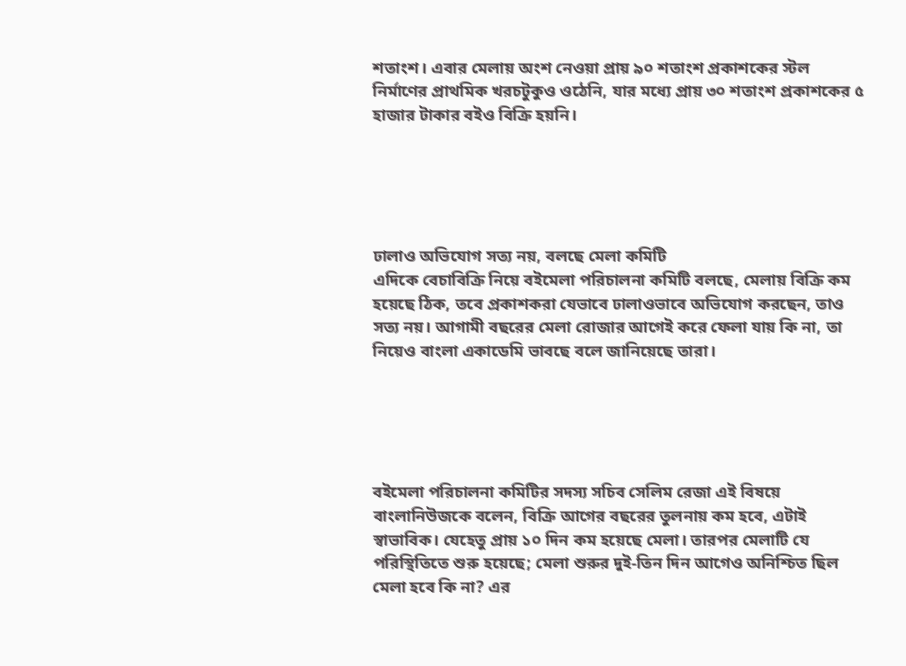শতাংশ। এবার মেলায় অংশ নেওয়া প্রায় ৯০ শতাংশ প্রকাশকের স্টল নির্মাণের প্রাথমিক খরচটুকুও ওঠেনি, যার মধ্যে প্রায় ৩০ শতাংশ প্রকাশকের ৫ হাজার টাকার বইও বিক্রি হয়নি।





ঢালাও অভিযোগ সত্য নয়, বলছে মেলা কমিটি
এদিকে বেচাবিক্রি নিয়ে বইমেলা পরিচালনা কমিটি বলছে, মেলায় বিক্রি কম হয়েছে ঠিক, তবে প্রকাশকরা যেভাবে ঢালাওভাবে অভিযোগ করছেন, তাও সত্য নয়। আগামী বছরের মেলা রোজার আগেই করে ফেলা যায় কি না, তা নিয়েও বাংলা একাডেমি ভাবছে বলে জানিয়েছে তারা।





বইমেলা পরিচালনা কমিটির সদস্য সচিব সেলিম রেজা এই বিষয়ে বাংলানিউজকে বলেন, বিক্রি আগের বছরের তুলনায় কম হবে, এটাই স্বাভাবিক। যেহেতু প্রায় ১০ দিন কম হয়েছে মেলা। তারপর মেলাটি যে পরিস্থিতিতে শুরু হয়েছে; মেলা শুরুর দুই-তিন দিন আগেও অনিশ্চিত ছিল মেলা হবে কি না? এর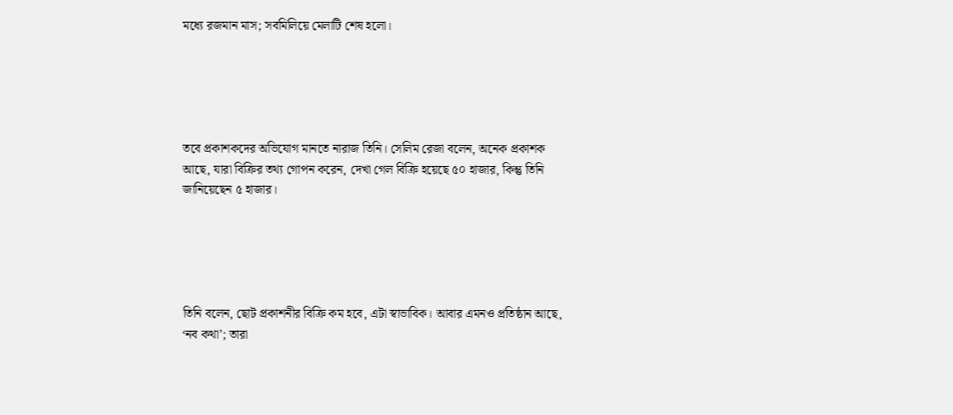মধ্যে রজমান মাস; সবমিলিয়ে মেলাটি শেষ হলো।





তবে প্রকাশকদের অভিযোগ মানতে নারাজ তিনি। সেলিম রেজা বলেন, অনেক প্রকাশক আছে, যারা বিক্রির তথ্য গোপন করেন, দেখা গেল বিক্রি হয়েছে ৫০ হাজার, কিন্তু তিনি জানিয়েছেন ৫ হাজার।





তিনি বলেন, ছোট প্রকাশনীর বিক্রি কম হবে, এটা স্বাভাবিক। আবার এমনও প্রতিষ্ঠান আছে, ‘নব কথা’; তারা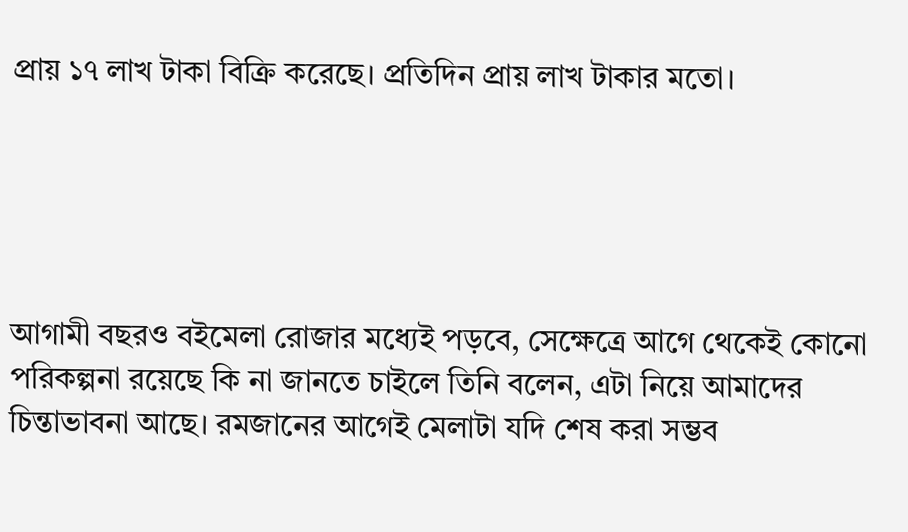প্রায় ১৭ লাখ টাকা বিক্রি করেছে। প্রতিদিন প্রায় লাখ টাকার মতো।





আগামী বছরও বইমেলা রোজার মধ্যেই পড়বে, সেক্ষেত্রে আগে থেকেই কোনো পরিকল্পনা রয়েছে কি না জানতে চাইলে তিনি বলেন, এটা নিয়ে আমাদের চিন্তাভাবনা আছে। রমজানের আগেই মেলাটা যদি শেষ করা সম্ভব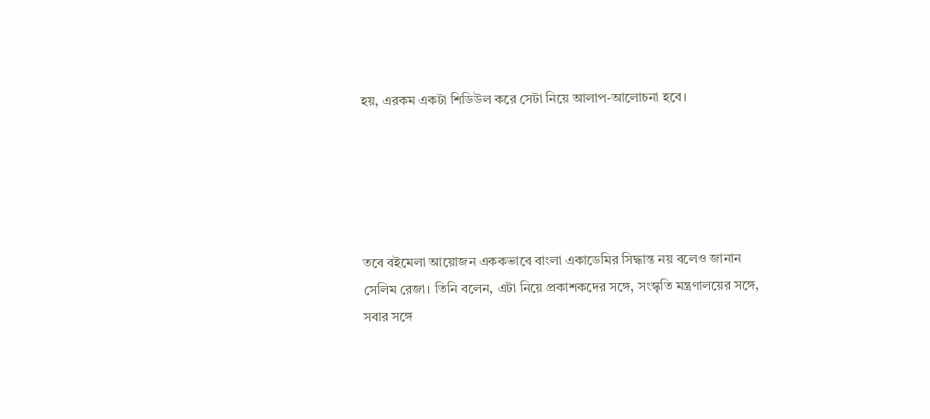হয়, এরকম একটা শিডিউল করে সেটা নিয়ে আলাপ-আলোচনা হবে।





তবে বইমেলা আয়োজন এককভাবে বাংলা একাডেমির সিদ্ধান্ত নয় বলেও জানান সেলিম রেজা। তিনি বলেন, এটা নিয়ে প্রকাশকদের সঙ্গে, সংস্কৃতি মন্ত্রণালয়ের সঙ্গে, সবার সঙ্গে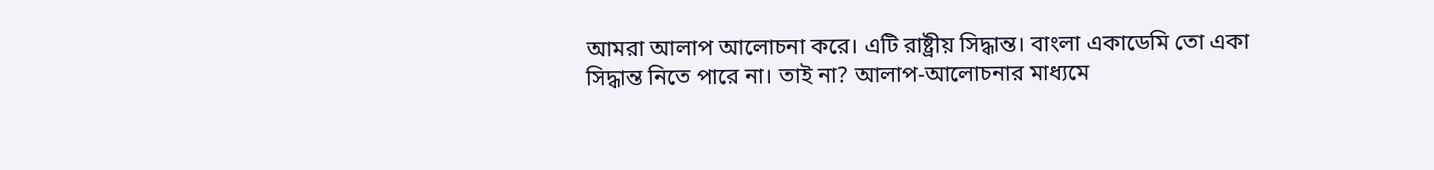আমরা আলাপ আলোচনা করে। এটি রাষ্ট্রীয় সিদ্ধান্ত। বাংলা একাডেমি তো একা সিদ্ধান্ত নিতে পারে না। তাই না? আলাপ-আলোচনার মাধ্যমে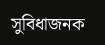সুবিধাজনক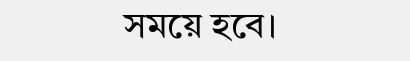সময়ে হবে।